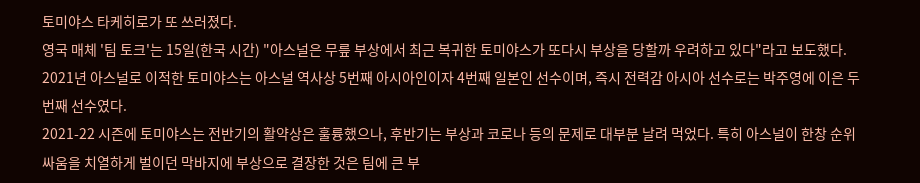토미야스 타케히로가 또 쓰러졌다.
영국 매체 '팀 토크'는 15일(한국 시간) "아스널은 무릎 부상에서 최근 복귀한 토미야스가 또다시 부상을 당할까 우려하고 있다"라고 보도했다.
2021년 아스널로 이적한 토미야스는 아스널 역사상 5번째 아시아인이자 4번째 일본인 선수이며, 즉시 전력감 아시아 선수로는 박주영에 이은 두 번째 선수였다.
2021-22 시즌에 토미야스는 전반기의 활약상은 훌륭했으나, 후반기는 부상과 코로나 등의 문제로 대부분 날려 먹었다. 특히 아스널이 한창 순위 싸움을 치열하게 벌이던 막바지에 부상으로 결장한 것은 팀에 큰 부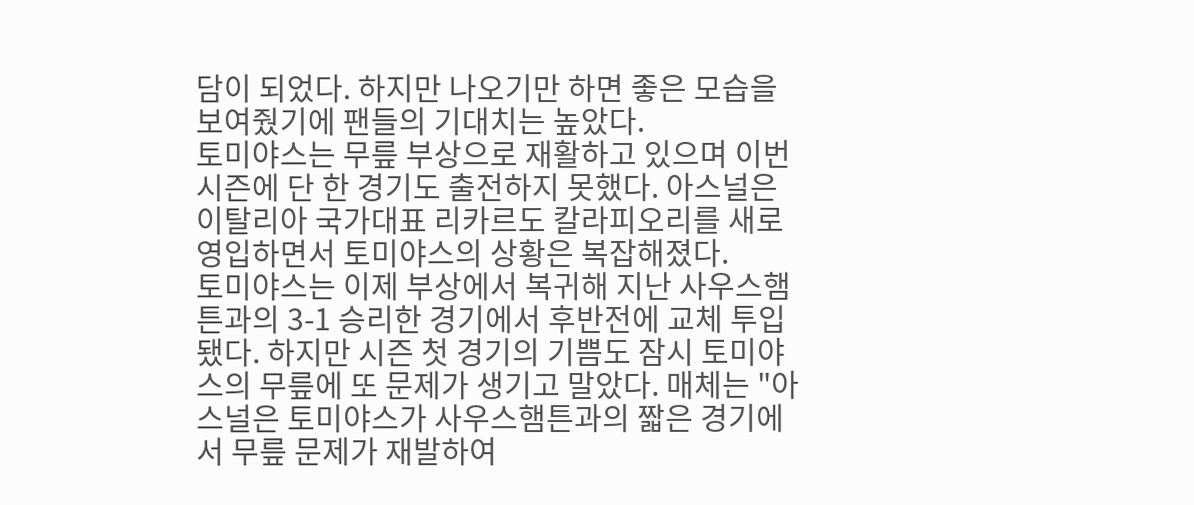담이 되었다. 하지만 나오기만 하면 좋은 모습을 보여줬기에 팬들의 기대치는 높았다.
토미야스는 무릎 부상으로 재활하고 있으며 이번 시즌에 단 한 경기도 출전하지 못했다. 아스널은 이탈리아 국가대표 리카르도 칼라피오리를 새로 영입하면서 토미야스의 상황은 복잡해졌다.
토미야스는 이제 부상에서 복귀해 지난 사우스햄튼과의 3-1 승리한 경기에서 후반전에 교체 투입됐다. 하지만 시즌 첫 경기의 기쁨도 잠시 토미야스의 무릎에 또 문제가 생기고 말았다. 매체는 "아스널은 토미야스가 사우스햄튼과의 짧은 경기에서 무릎 문제가 재발하여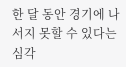한 달 동안 경기에 나서지 못할 수 있다는 심각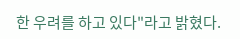한 우려를 하고 있다"라고 밝혔다.